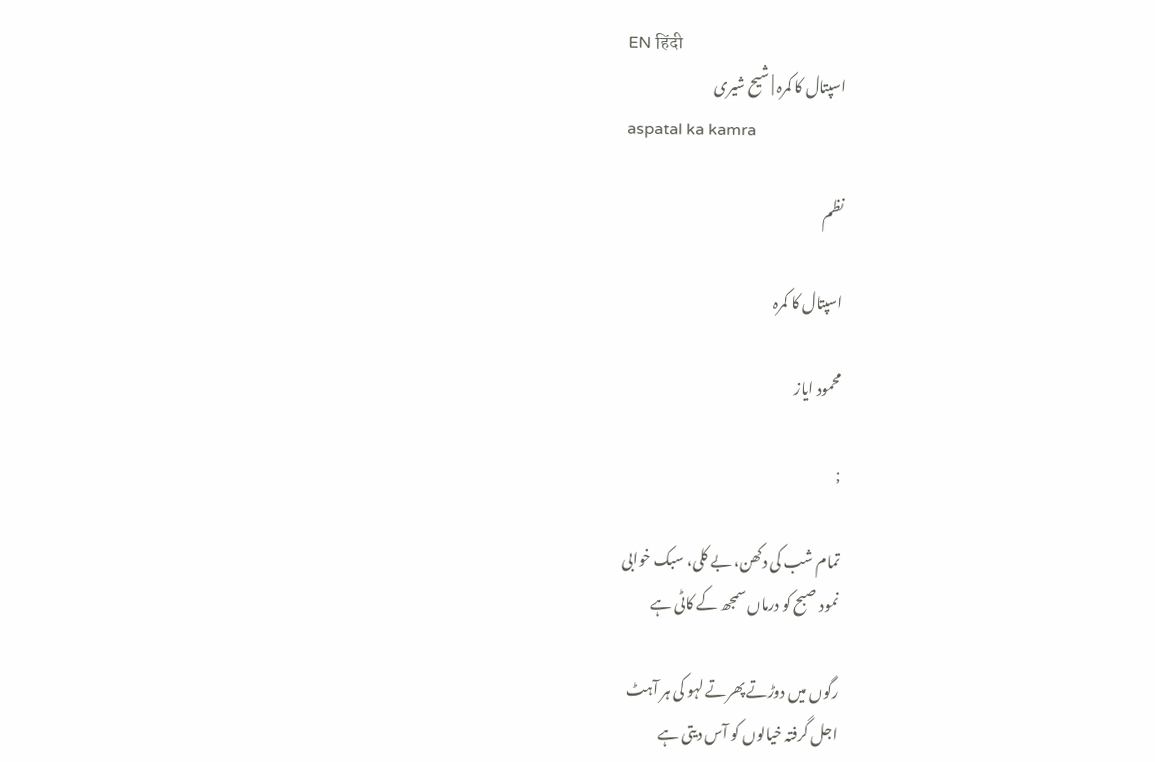EN हिंदी
اسپتال کا کمرہ | شیح شیری
aspatal ka kamra

نظم

اسپتال کا کمرہ

محمود ایاز

;

تمام شب کی دکھن، بے کلی، سبک خوابی
نمود صبح کو درماں سمجھ کے کاٹی ہے

رگوں میں دوڑتے پھرتے لہو کی ہر آہٹ
اجل گرفتہ خیالوں کو آس دیتی ہے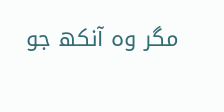مگر وہ آنکھ جو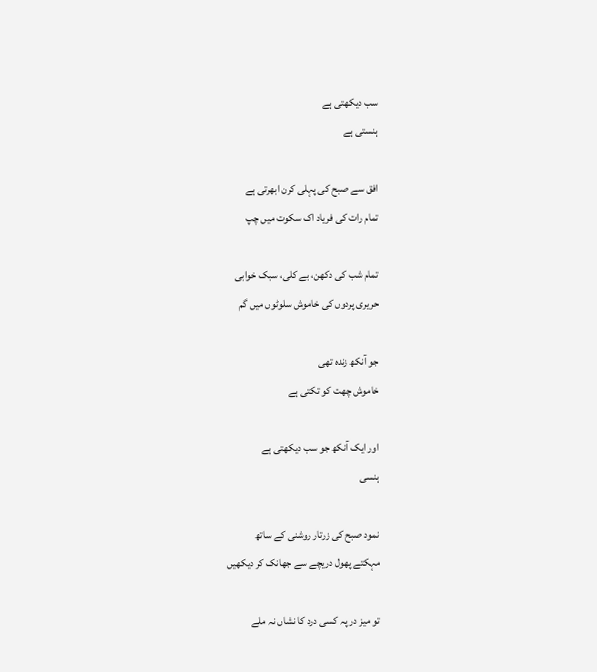سب دیکھتی ہے
ہنستی ہے

افق سے صبح کی پہلی کرن ابھرتی ہے
تمام رات کی فریاد اک سکوت میں چپ

تمام شب کی دکھن، بے کلی، سبک خوابی
حریری پردوں کی خاموش سلوٹوں میں گم

جو آنکھ زندہ تھی
خاموش چھت کو تکتی ہے

اور ایک آنکھ جو سب دیکھتی ہے
ہنسی

نمود صبح کی زرتار روشنی کے ساتھ
مہکتے پھول دریچے سے جھانک کر دیکھیں

تو میز در پہ کسی درد کا نشاں نہ ملے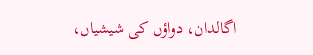اگالدان، دواؤں کی شیشیاں،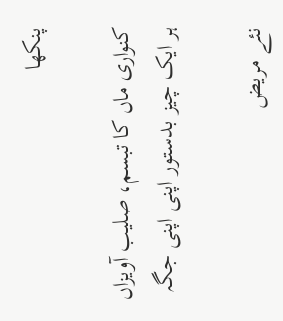پنکھا

کنواری ماں کا تبسم، صلیب آویزاں
ہر ایک چیز بدستور اپنی اپنی جگہ

نئے مریض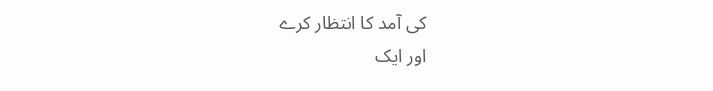کی آمد کا انتظار کرے
اور ایک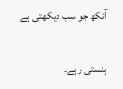آنکھ جو سب دیکھتی ہے

ہنستی رہے۔